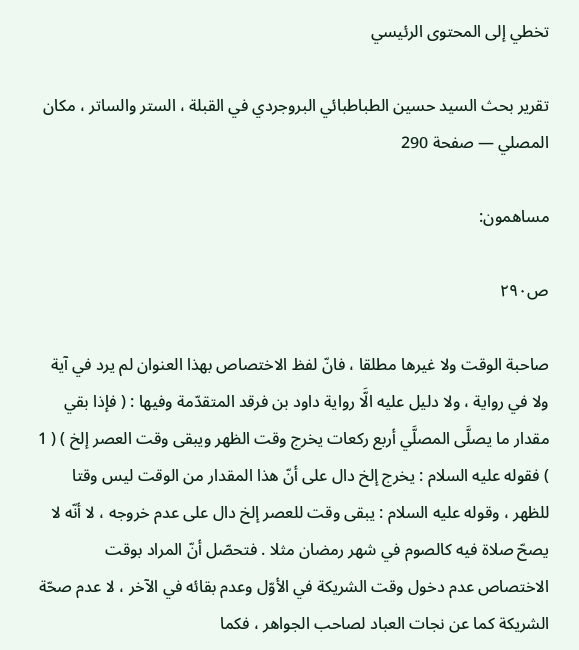تخطي إلى المحتوى الرئيسي

تقرير بحث السيد حسين الطباطبائي البروجردي في القبلة ، الستر والساتر ، مكان المصلي — صفحة 290

مساهمون:

ص٢٩٠

صاحبة الوقت ولا غيرها مطلقا ، فانّ لفظ الاختصاص بهذا العنوان لم يرد في آية ولا في رواية ، ولا دليل عليه الَّا رواية داود بن فرقد المتقدّمة وفيها : ( فإذا بقي مقدار ما يصلَّى المصلَّي أربع ركعات يخرج وقت الظهر ويبقى وقت العصر إلخ ) ( 1 ) فقوله عليه السلام : يخرج إلخ دال على أنّ هذا المقدار من الوقت ليس وقتا للظهر ، وقوله عليه السلام : يبقى وقت للعصر إلخ دال على عدم خروجه ، لا أنّه لا يصحّ صلاة فيه كالصوم في شهر رمضان مثلا . فتحصّل أنّ المراد بوقت الاختصاص عدم دخول وقت الشريكة في الأوّل وعدم بقائه في الآخر ، لا عدم صحّة الشريكة كما عن نجات العباد لصاحب الجواهر ، فكما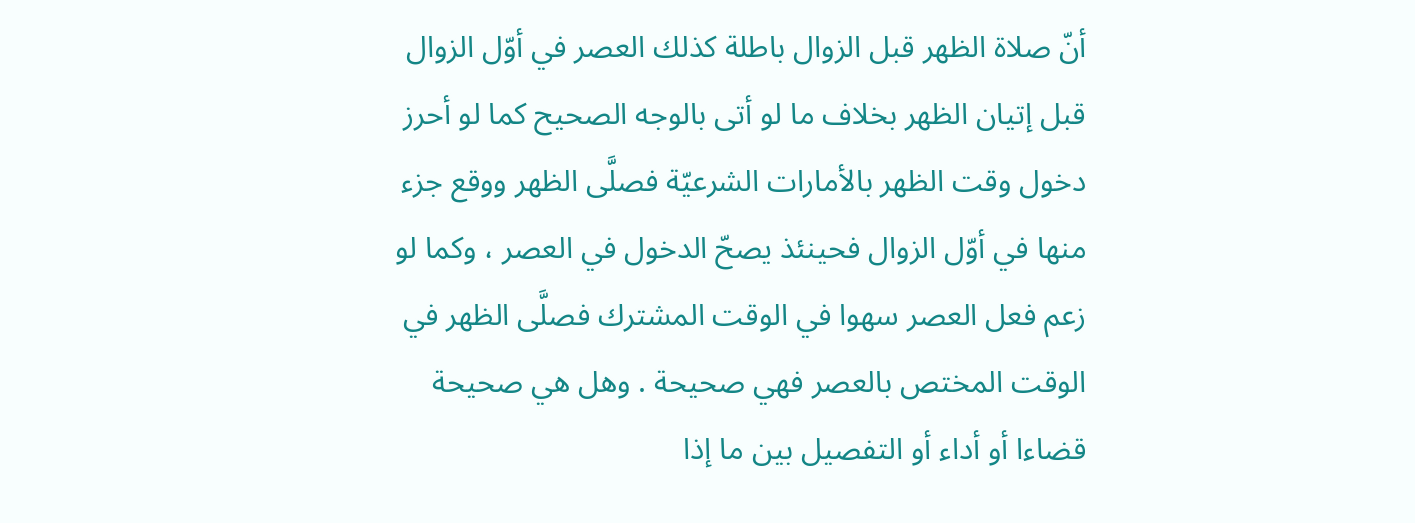أنّ صلاة الظهر قبل الزوال باطلة كذلك العصر في أوّل الزوال قبل إتيان الظهر بخلاف ما لو أتى بالوجه الصحيح كما لو أحرز دخول وقت الظهر بالأمارات الشرعيّة فصلَّى الظهر ووقع جزء منها في أوّل الزوال فحينئذ يصحّ الدخول في العصر ، وكما لو زعم فعل العصر سهوا في الوقت المشترك فصلَّى الظهر في الوقت المختص بالعصر فهي صحيحة . وهل هي صحيحة قضاءا أو أداء أو التفصيل بين ما إذا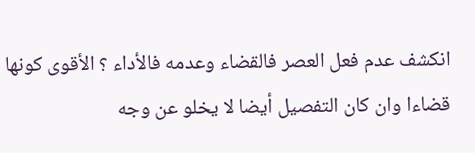انكشف عدم فعل العصر فالقضاء وعدمه فالأداء ؟ الأقوى كونها قضاءا وان كان التفصيل أيضا لا يخلو عن وجه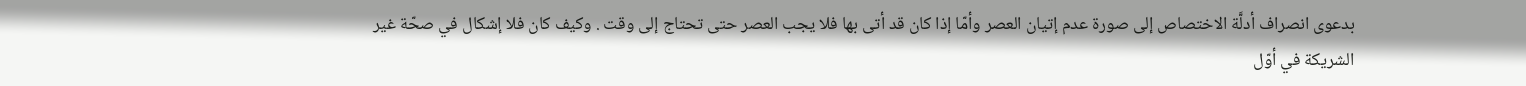بدعوى انصراف أدلَّة الاختصاص إلى صورة عدم إتيان العصر وأمّا إذا كان قد أتى بها فلا يجب العصر حتى تحتاج إلى وقت . وكيف كان فلا إشكال في صحّة غير الشريكة في أوّل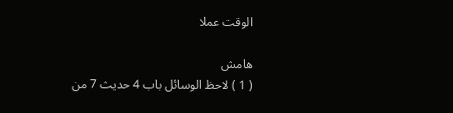الوقت عملا

هامش
( 1 ) لاحظ الوسائل باب 4 حديث 7 من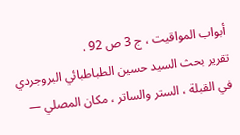أبواب المواقيت ، ج 3 ص 92 .
تقرير بحث السيد حسين الطباطبائي البروجردي في القبلة ، الستر والساتر ، مكان المصلي —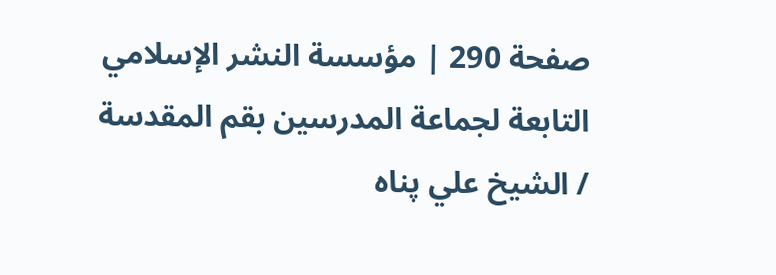صفحة 290 | مؤسسة النشر الإسلامي التابعة لجماعة المدرسين بقم المقدسة / الشيخ علي پناه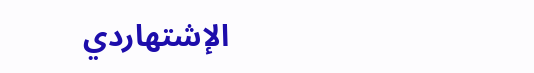الإشتهاردي